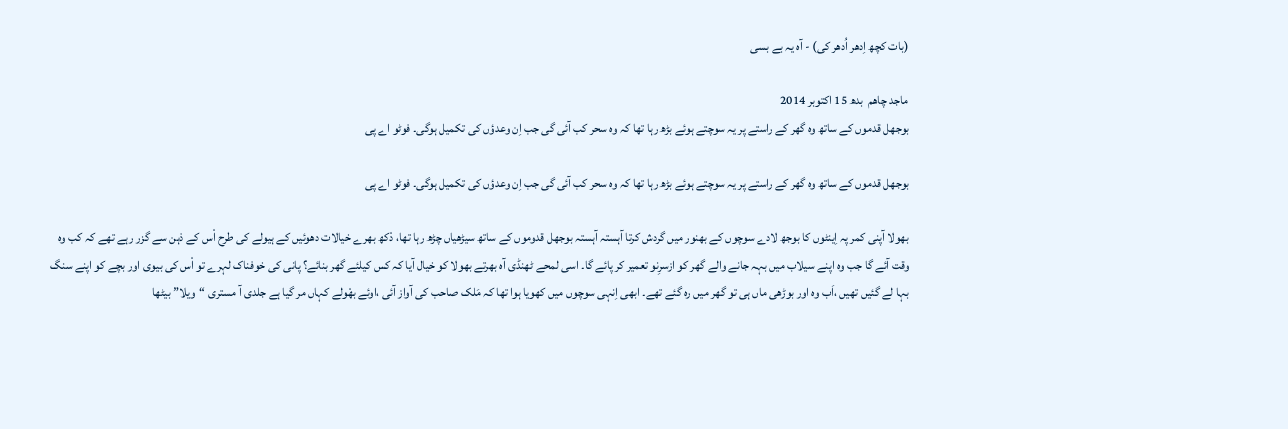(بات کچھ اِدھر اُدھر کی) - آہ یہ بے بسی

ماجد چاھم  بدھ 15 اکتوبر 2014
بوجھل قدموں کے ساتھ وہ گھر کے راستے پر یہ سوچتے ہوئے بڑھ رہا تھا کہ وہ سحر کب آئی گی جب اِن وعدؤں کی تکمیل ہوگی۔ فوٹو اے پی

بوجھل قدموں کے ساتھ وہ گھر کے راستے پر یہ سوچتے ہوئے بڑھ رہا تھا کہ وہ سحر کب آئی گی جب اِن وعدؤں کی تکمیل ہوگی۔ فوٹو اے پی

بھولا آپنی کمر پہ اِینٹوں کا بوجھ لادے سوچوں کے بھنور میں گردش کرتا آہستہ آہستہ بوجھل قدوموں کے ساتھ سیڑھیاں چڑھ رہا تھا، دْکھ بھرے خیالات دھوئیں کے ہیولے کی طرح اْس کے ذہن سے گزر رہے تھے کہ کب وہ وقت آئے گا جب وہ اپنے سیلاب میں بہہ جانے والے گھر کو ازسرِنو تعمیر کر پائے گا۔ اسی لمحے ٹھنڈی آہ بھرتے بھولا کو خیال آیا کہ کس کیلئے گھر بنائے؟ پانی کی خوفناک لہرے تو اْس کی بیوی اور بچے کو اپنے سنگ بہا لے گئیں تھیں ،اَب وہ اور بوڑھی ماں ہی تو گھر میں رہ گئے تھے۔ ابھی اِنہی سوچوں میں کھویا ہوا تھا کہ مَلک صاحب کی آواز آئی ،اوئے بھْولے کہاں مر گیا ہے جلدی آ مستری “ویلا” بیٹھا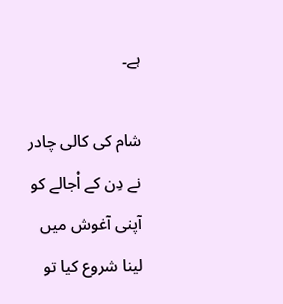ہے۔

شام کی کالی چادر نے دِن کے اْجالے کو آپنی آغوش میں لینا شروع کیا تو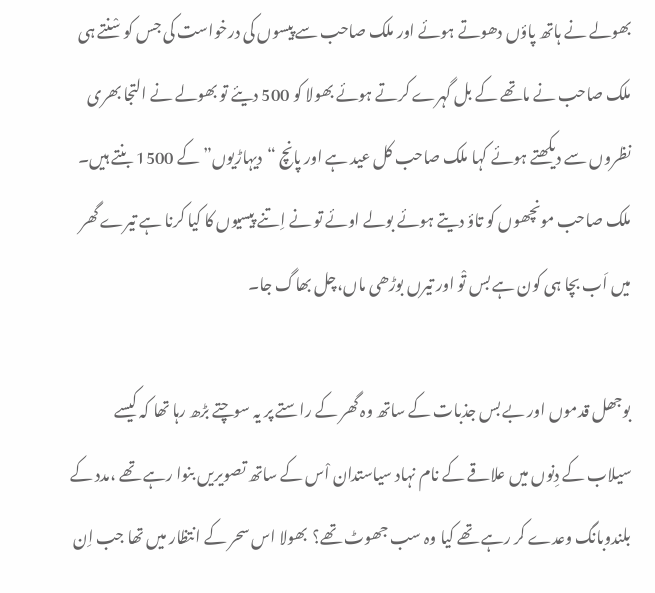بھولے نے ہاتھ پاؤں دھوتے ہوئے اور ملک صاحب سے پیسوں کی درخواست کی جس کو سْنتے ہی ملک صاحب نے ماتھے کے بل گہرے کرتے ہوئے بھولا کو 500 دیئے تو بھولے نے التجا بھری نظروں سے دیکھتے ہوئے کہا ملک صاحب کل عید ہے اور پانچ “دیہاڑیوں” کے 1500 بنتے ہیں۔ ملک صاحب مونچھوں کو تاؤ دیتے ہوئے بولے اوئے تو نے اِتنے پیسیوں کا کیا کرنا ہے تیرے گھر میں اَب بچا ہی کون ہے بس تْو اور تیرں بوڑھی ماں،چل بھاگ جا۔

بوجھل قدموں اور بے بس جذبات کے ساتھ وہ گھر کے راستے پر یہ سوچتے بڑھ رہا تھا کہ کیسے سیلاب کے دِنوں میں علاقے کے نام نہاد سیاستدان اْس کے ساتھ تصویریں بنوا رہے تھے ،مدد کے بلندوبانگ وعدے کر رہے تھے کیا وہ سب جھوٹ تھے؟  بھولا اس سحر کے انتظار میں تھا جب اِن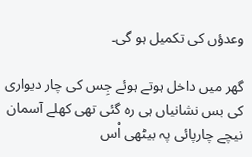وعدؤں کی تکمیل ہو گی۔

گھر میں داخل ہوتے ہوئے جِس کی چار دیواری کی بس نشانیاں ہی رہ گئی تھی کھلے آسمان نیچے چارپائی پہ بیٹھی اْس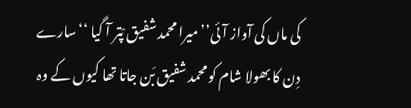کی ماں کی آواز آئی’’ میرا محمد شفیق پْتر آ گیا ‘‘سارے دِن کا بھولا شام کو محمد شفیق بَن جاتا تھا کیوں کے وہ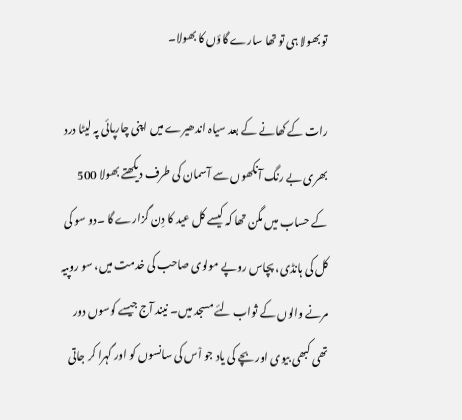تو بھولا ہی تو تھا سارے گاؤں کا بھولا۔

رات کے کھانے کے بعد سیاہ اندھیرے میں اپنی چارپائی پہ لیٹا درد بھری بے رنگ آنکھوں سے آسمان کی طرف دیکھتے بھولا 500 کے حساب میں مگن تھا کہ کیسے کل عید کا دِن گزارے گا ۔دو سو کی کل کی ہانڈی، پچاس روپے مولوی صاحب کی خدمت میں، سو روپیہ مرنے والوں کے ثواب لئے مسجد میں۔ نیند آج جیسے کوسوں دور تھی کبھی بیوی اور بچے کی یاد جو اْس کی سانسوں کو اور گہرا کر جاتی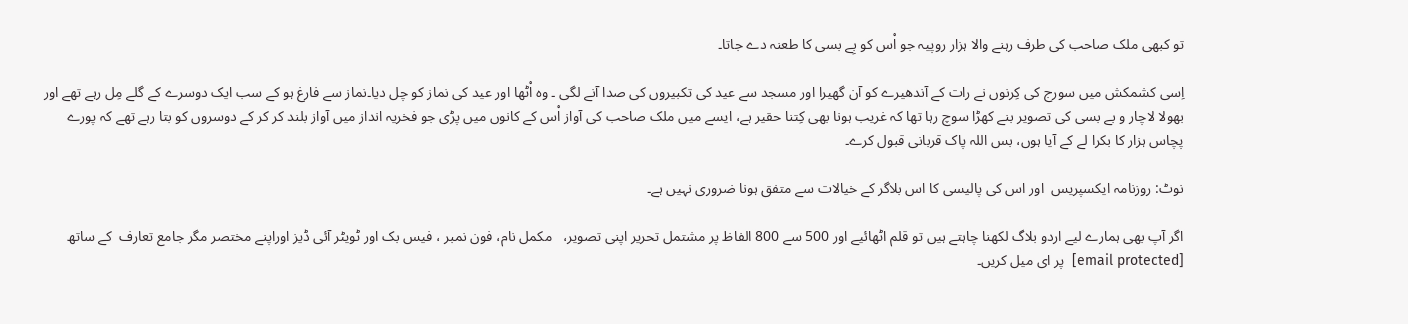تو کبھی ملک صاحب کی طرف رہنے والا ہزار روپیہ جو اْس کو بِے بسی کا طعنہ دے جاتا۔

اِسی کشمکش میں سورج کی کِرنوں نے رات کے آندھیرے کو آن گھیرا اور مسجد سے عید کی تکبیروں کی صدا آنے لگی ۔ وہ اْٹھا اور عید کی نماز کو چل دیا۔نماز سے فارغ ہو کے سب ایک دوسرے کے گلے مِل رہے تھے اور بھولا لاچار و بے بسی کی تصویر بنے کھڑا سوچ رہا تھا کہ غریب ہونا بھی کِتنا حقیر ہے، ایسے میں ملک صاحب کی آواز اْس کے کانوں میں پڑی جو فخریہ انداز میں آواز بلند کر کر کے دوسروں کو بتا رہے تھے کہ پورے پچاس ہزار کا بکرا لے کے آیا ہوں، بس اللہ پاک قربانی قبول کرے۔

نوٹ: روزنامہ ایکسپریس  اور اس کی پالیسی کا اس بلاگر کے خیالات سے متفق ہونا ضروری نہیں ہے۔

اگر آپ بھی ہمارے لیے اردو بلاگ لکھنا چاہتے ہیں تو قلم اٹھائیے اور 500 سے 800 الفاظ پر مشتمل تحریر اپنی تصویر،   مکمل نام، فون نمبر ، فیس بک اور ٹویٹر آئی ڈیز اوراپنے مختصر مگر جامع تعارف  کے ساتھ  [email protected]  پر ای میل کریں۔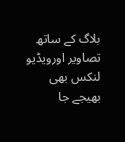بلاگ کے ساتھ تصاویر اورویڈیو لنکس بھی بھیجے جا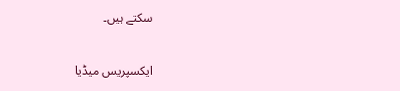سکتے ہیں۔

ایکسپریس میڈیا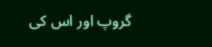گروپ اور اس کی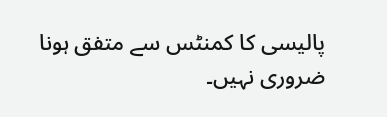پالیسی کا کمنٹس سے متفق ہونا ضروری نہیں۔